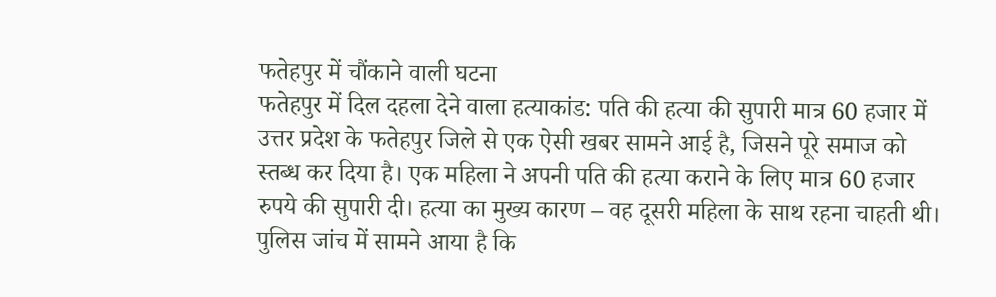फतेहपुर में चौंकाने वाली घटना
फतेहपुर में दिल दहला देने वाला हत्याकांड: पति की हत्या की सुपारी मात्र 60 हजार में
उत्तर प्रदेश के फतेहपुर जिले से एक ऐसी खबर सामने आई है, जिसने पूरे समाज को स्तब्ध कर दिया है। एक महिला ने अपनी पति की हत्या कराने के लिए मात्र 60 हजार रुपये की सुपारी दी। हत्या का मुख्य कारण – वह दूसरी महिला के साथ रहना चाहती थी। पुलिस जांच में सामने आया है कि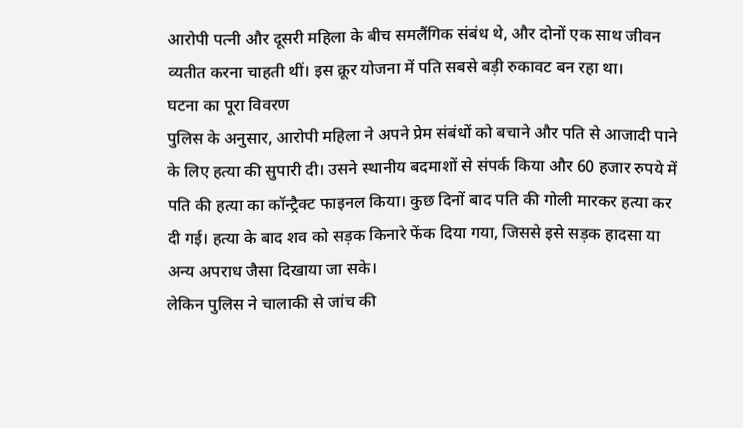आरोपी पत्नी और दूसरी महिला के बीच समलैंगिक संबंध थे, और दोनों एक साथ जीवन व्यतीत करना चाहती थीं। इस क्रूर योजना में पति सबसे बड़ी रुकावट बन रहा था।
घटना का पूरा विवरण
पुलिस के अनुसार, आरोपी महिला ने अपने प्रेम संबंधों को बचाने और पति से आजादी पाने के लिए हत्या की सुपारी दी। उसने स्थानीय बदमाशों से संपर्क किया और 60 हजार रुपये में पति की हत्या का कॉन्ट्रैक्ट फाइनल किया। कुछ दिनों बाद पति की गोली मारकर हत्या कर दी गई। हत्या के बाद शव को सड़क किनारे फेंक दिया गया, जिससे इसे सड़क हादसा या अन्य अपराध जैसा दिखाया जा सके।
लेकिन पुलिस ने चालाकी से जांच की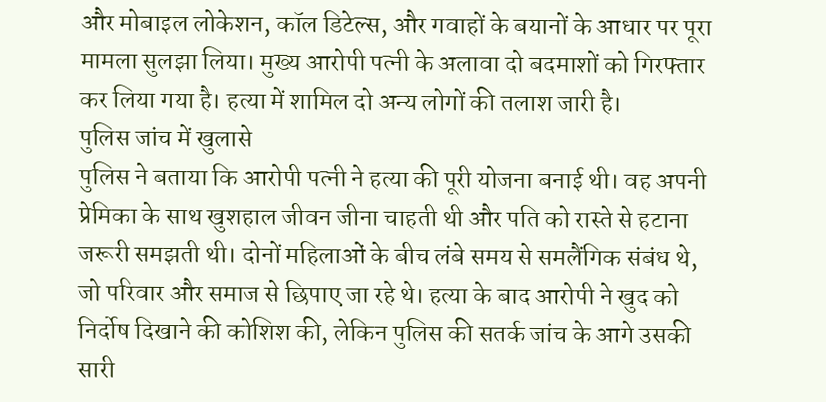और मोबाइल लोकेशन, कॉल डिटेल्स, और गवाहों के बयानों के आधार पर पूरा मामला सुलझा लिया। मुख्य आरोपी पत्नी के अलावा दो बदमाशों को गिरफ्तार कर लिया गया है। हत्या में शामिल दो अन्य लोगों की तलाश जारी है।
पुलिस जांच में खुलासे
पुलिस ने बताया कि आरोपी पत्नी ने हत्या की पूरी योजना बनाई थी। वह अपनी प्रेमिका के साथ खुशहाल जीवन जीना चाहती थी और पति को रास्ते से हटाना जरूरी समझती थी। दोनों महिलाओं के बीच लंबे समय से समलैंगिक संबंध थे, जो परिवार और समाज से छिपाए जा रहे थे। हत्या के बाद आरोपी ने खुद को निर्दोष दिखाने की कोशिश की, लेकिन पुलिस की सतर्क जांच के आगे उसकी सारी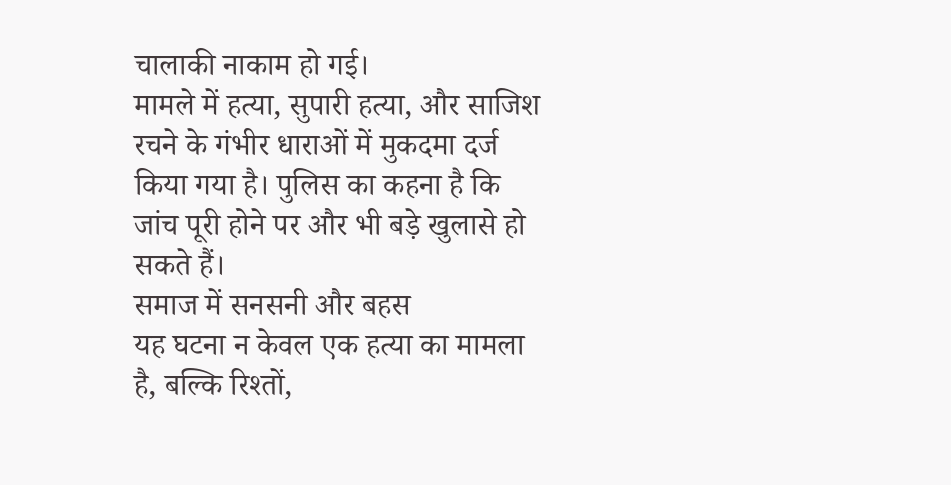चालाकी नाकाम हो गई।
मामले में हत्या, सुपारी हत्या, और साजिश रचने के गंभीर धाराओं में मुकदमा दर्ज किया गया है। पुलिस का कहना है कि जांच पूरी होने पर और भी बड़े खुलासे हो सकते हैं।
समाज में सनसनी और बहस
यह घटना न केवल एक हत्या का मामला है, बल्कि रिश्तों,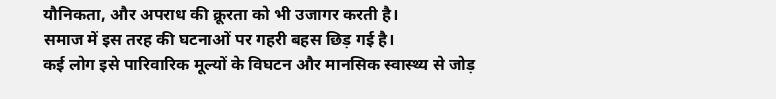यौनिकता, और अपराध की क्रूरता को भी उजागर करती है।
समाज में इस तरह की घटनाओं पर गहरी बहस छिड़ गई है।
कई लोग इसे पारिवारिक मूल्यों के विघटन और मानसिक स्वास्थ्य से जोड़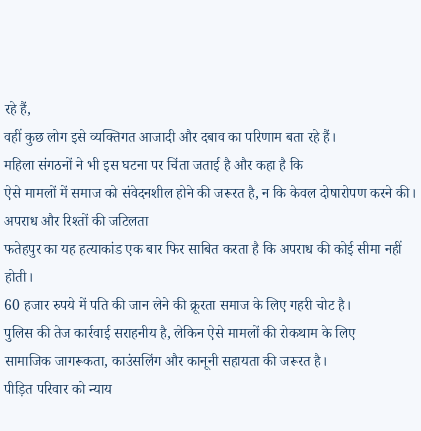रहे हैं,
वहीं कुछ लोग इसे व्यक्तिगत आजादी और दबाव का परिणाम बता रहे हैं।
महिला संगठनों ने भी इस घटना पर चिंता जताई है और कहा है कि
ऐसे मामलों में समाज को संवेदनशील होने की जरूरत है, न कि केवल दोषारोपण करने की।
अपराध और रिश्तों की जटिलता
फतेहपुर का यह हत्याकांड एक बार फिर साबित करता है कि अपराध की कोई सीमा नहीं होती।
60 हजार रुपये में पति की जान लेने की क्रूरता समाज के लिए गहरी चोट है।
पुलिस की तेज कार्रवाई सराहनीय है, लेकिन ऐसे मामलों की रोकथाम के लिए
सामाजिक जागरूकता, काउंसलिंग और कानूनी सहायता की जरूरत है।
पीड़ित परिवार को न्याय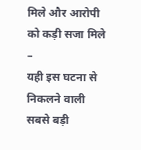मिले और आरोपी को कड़ी सजा मिले –
यही इस घटना से निकलने वाली सबसे बड़ी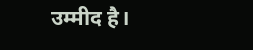उम्मीद है।